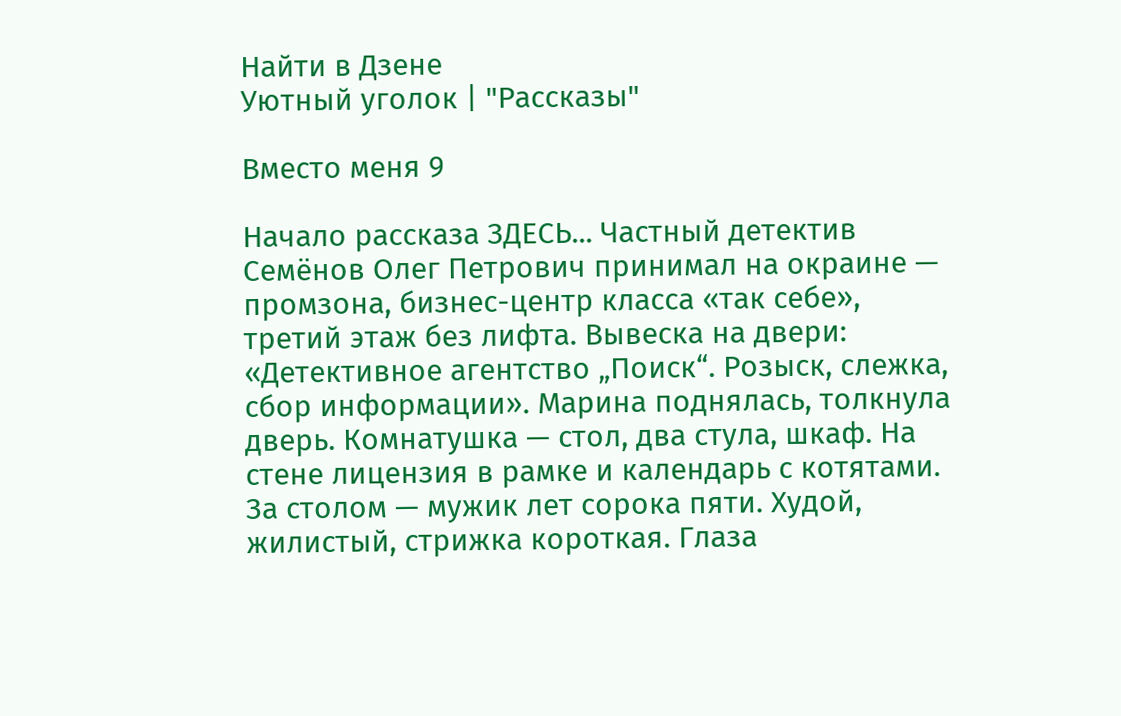Найти в Дзене
Уютный уголок | "Рассказы"

Вместо меня 9

Начало рассказа ЗДЕСЬ... Частный детектив Семёнов Олег Петрович принимал на окраине — промзона, бизнес-центр класса «так себе», третий этаж без лифта. Вывеска на двери: «Детективное агентство „Поиск“. Розыск, слежка, сбор информации». Марина поднялась, толкнула дверь. Комнатушка — стол, два стула, шкаф. На стене лицензия в рамке и календарь с котятами. За столом — мужик лет сорока пяти. Худой, жилистый, стрижка короткая. Глаза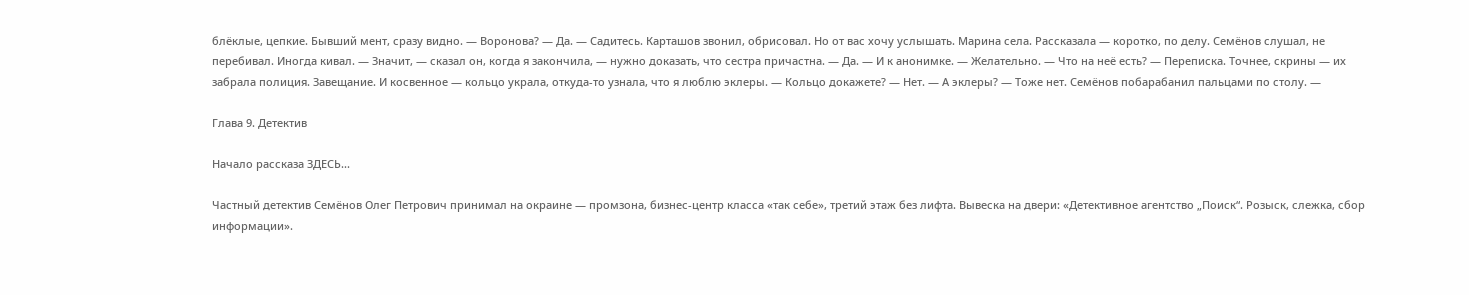блёклые, цепкие. Бывший мент, сразу видно. — Воронова? — Да. — Садитесь. Карташов звонил, обрисовал. Но от вас хочу услышать. Марина села. Рассказала — коротко, по делу. Семёнов слушал, не перебивал. Иногда кивал. — Значит, — сказал он, когда я закончила, — нужно доказать, что сестра причастна. — Да. — И к анонимке. — Желательно. — Что на неё есть? — Переписка. Точнее, скрины — их забрала полиция. Завещание. И косвенное — кольцо украла, откуда-то узнала, что я люблю эклеры. — Кольцо докажете? — Нет. — А эклеры? — Тоже нет. Семёнов побарабанил пальцами по столу. —

Глава 9. Детектив

Начало рассказа ЗДЕСЬ...

Частный детектив Семёнов Олег Петрович принимал на окраине — промзона, бизнес-центр класса «так себе», третий этаж без лифта. Вывеска на двери: «Детективное агентство „Поиск“. Розыск, слежка, сбор информации».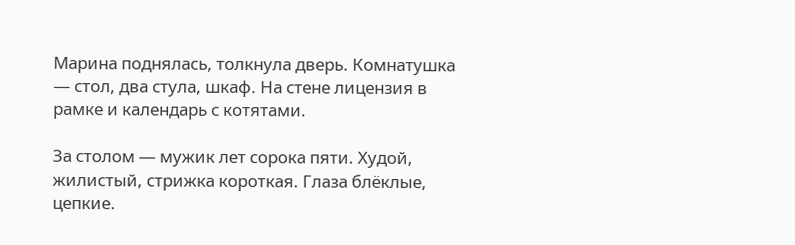Марина поднялась, толкнула дверь. Комнатушка — стол, два стула, шкаф. На стене лицензия в рамке и календарь с котятами.

За столом — мужик лет сорока пяти. Худой, жилистый, стрижка короткая. Глаза блёклые, цепкие.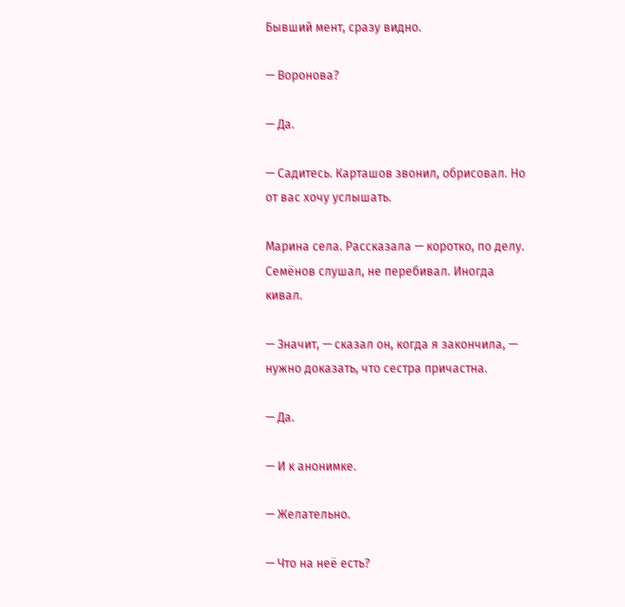Бывший мент, сразу видно.

— Воронова?

— Да.

— Садитесь. Карташов звонил, обрисовал. Но от вас хочу услышать.

Марина села. Рассказала — коротко, по делу. Семёнов слушал, не перебивал. Иногда кивал.

— Значит, — сказал он, когда я закончила, — нужно доказать, что сестра причастна.

— Да.

— И к анонимке.

— Желательно.

— Что на неё есть?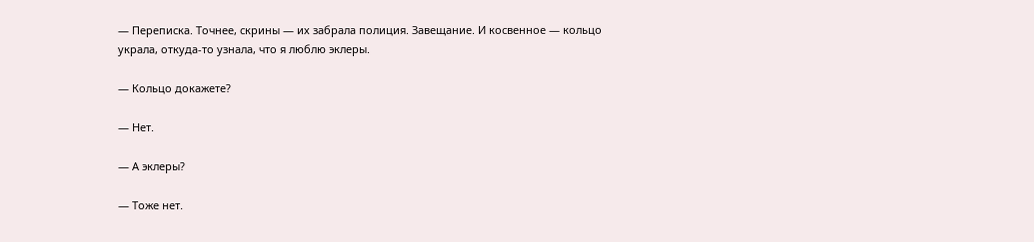— Переписка. Точнее, скрины — их забрала полиция. Завещание. И косвенное — кольцо украла, откуда-то узнала, что я люблю эклеры.

— Кольцо докажете?

— Нет.

— А эклеры?

— Тоже нет.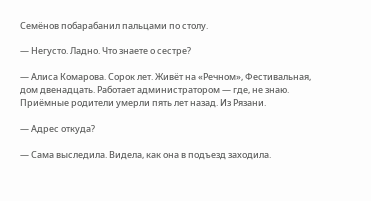Семёнов побарабанил пальцами по столу.

— Негусто. Ладно. Что знаете о сестре?

— Алиса Комарова. Сорок лет. Живёт на «Речном», Фестивальная, дом двенадцать. Работает администратором — где, не знаю. Приёмные родители умерли пять лет назад. Из Рязани.

— Адрес откуда?

— Сама выследила. Видела, как она в подъезд заходила.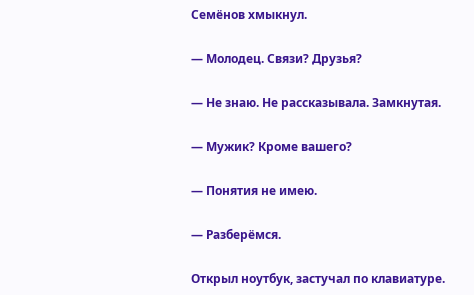Семёнов хмыкнул.

— Молодец. Связи? Друзья?

— Не знаю. Не рассказывала. Замкнутая.

— Мужик? Кроме вашего?

— Понятия не имею.

— Разберёмся.

Открыл ноутбук, застучал по клавиатуре.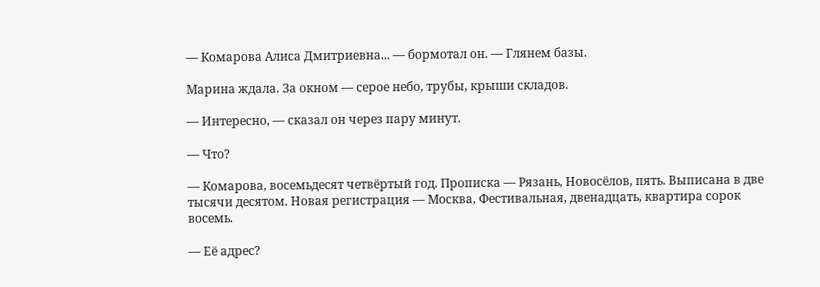— Комарова Алиса Дмитриевна... — бормотал он. — Глянем базы.

Марина ждала. За окном — серое небо, трубы, крыши складов.

— Интересно, — сказал он через пару минут.

— Что?

— Комарова, восемьдесят четвёртый год. Прописка — Рязань, Новосёлов, пять. Выписана в две тысячи десятом. Новая регистрация — Москва, Фестивальная, двенадцать, квартира сорок восемь.

— Её адрес?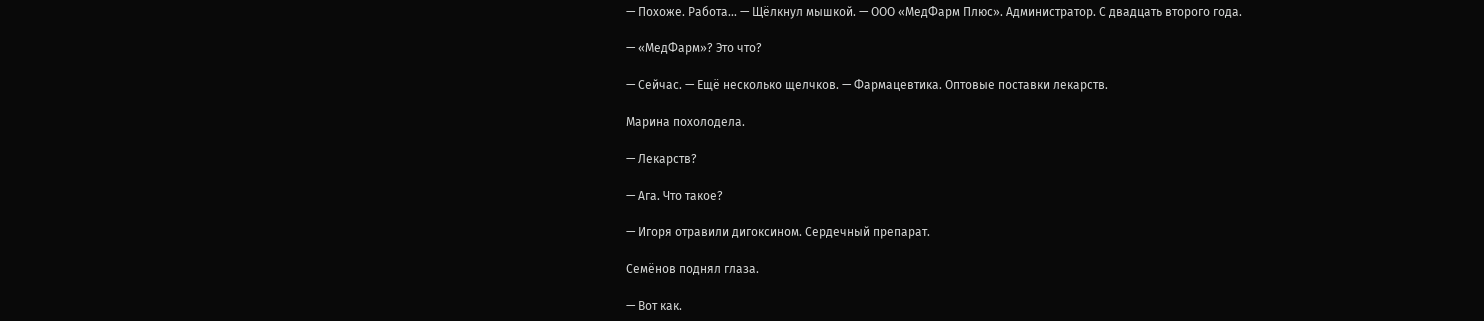— Похоже. Работа... — Щёлкнул мышкой. — ООО «МедФарм Плюс». Администратор. С двадцать второго года.

— «МедФарм»? Это что?

— Сейчас. — Ещё несколько щелчков. — Фармацевтика. Оптовые поставки лекарств.

Марина похолодела.

— Лекарств?

— Ага. Что такое?

— Игоря отравили дигоксином. Сердечный препарат.

Семёнов поднял глаза.

— Вот как.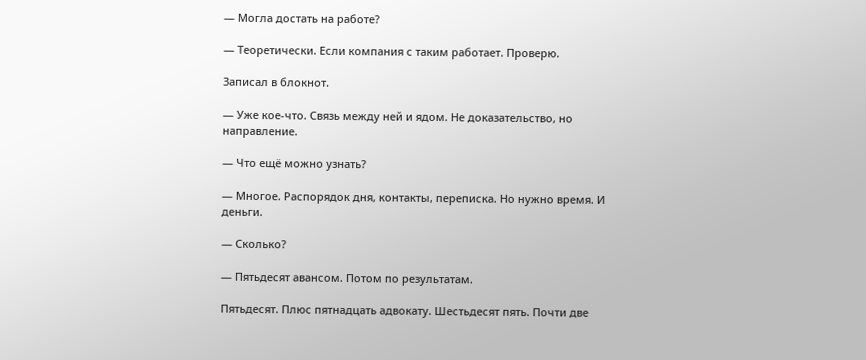— Могла достать на работе?

— Теоретически. Если компания с таким работает. Проверю.

Записал в блокнот.

— Уже кое-что. Связь между ней и ядом. Не доказательство, но направление.

— Что ещё можно узнать?

— Многое. Распорядок дня, контакты, переписка. Но нужно время. И деньги.

— Сколько?

— Пятьдесят авансом. Потом по результатам.

Пятьдесят. Плюс пятнадцать адвокату. Шестьдесят пять. Почти две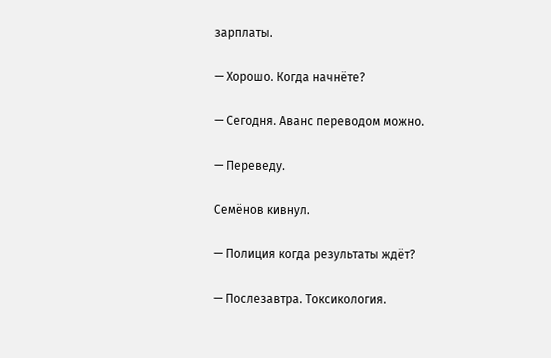зарплаты.

— Хорошо. Когда начнёте?

— Сегодня. Аванс переводом можно.

— Переведу.

Семёнов кивнул.

— Полиция когда результаты ждёт?

— Послезавтра. Токсикология.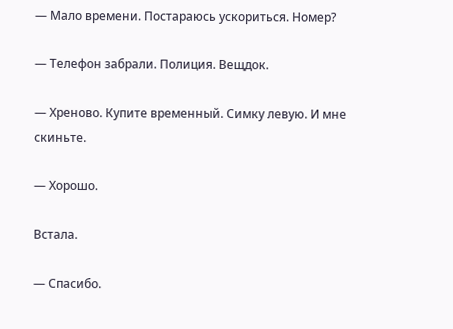— Мало времени. Постараюсь ускориться. Номер?

— Телефон забрали. Полиция. Вещдок.

— Хреново. Купите временный. Симку левую. И мне скиньте.

— Хорошо.

Встала.

— Спасибо.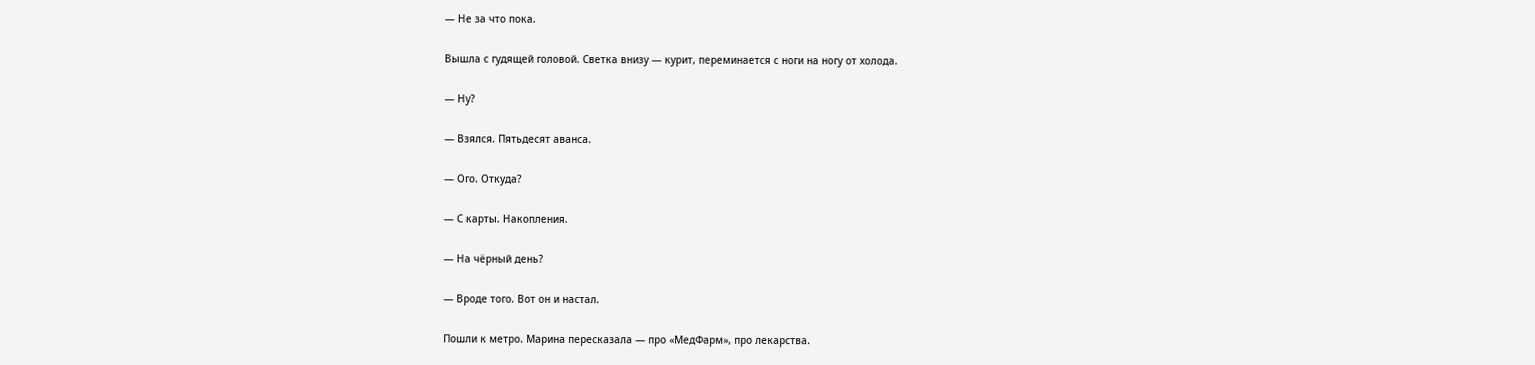— Не за что пока.

Вышла с гудящей головой. Светка внизу — курит, переминается с ноги на ногу от холода.

— Ну?

— Взялся. Пятьдесят аванса.

— Ого. Откуда?

— С карты. Накопления.

— На чёрный день?

— Вроде того. Вот он и настал.

Пошли к метро. Марина пересказала — про «МедФарм», про лекарства.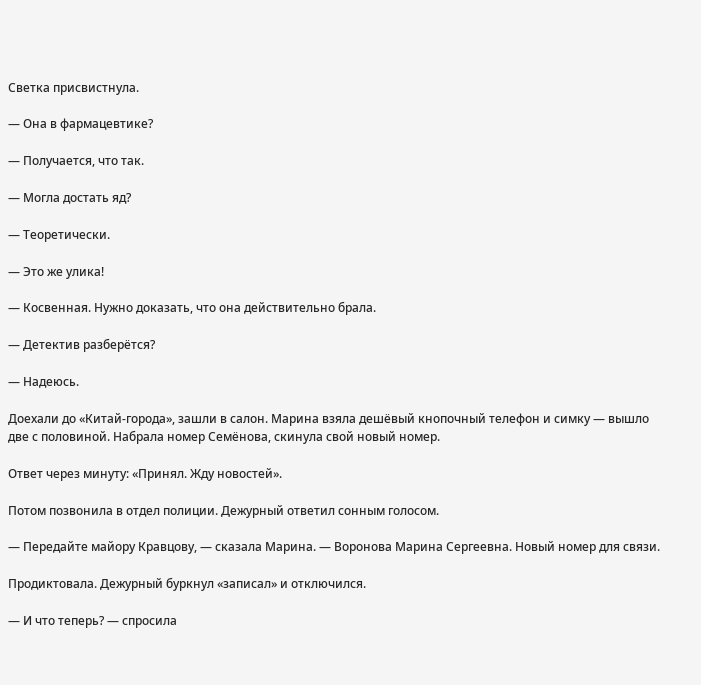Светка присвистнула.

— Она в фармацевтике?

— Получается, что так.

— Могла достать яд?

— Теоретически.

— Это же улика!

— Косвенная. Нужно доказать, что она действительно брала.

— Детектив разберётся?

— Надеюсь.

Доехали до «Китай-города», зашли в салон. Марина взяла дешёвый кнопочный телефон и симку — вышло две с половиной. Набрала номер Семёнова, скинула свой новый номер.

Ответ через минуту: «Принял. Жду новостей».

Потом позвонила в отдел полиции. Дежурный ответил сонным голосом.

— Передайте майору Кравцову, — сказала Марина. — Воронова Марина Сергеевна. Новый номер для связи.

Продиктовала. Дежурный буркнул «записал» и отключился.

— И что теперь? — спросила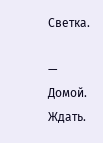Светка.

— Домой. Ждать.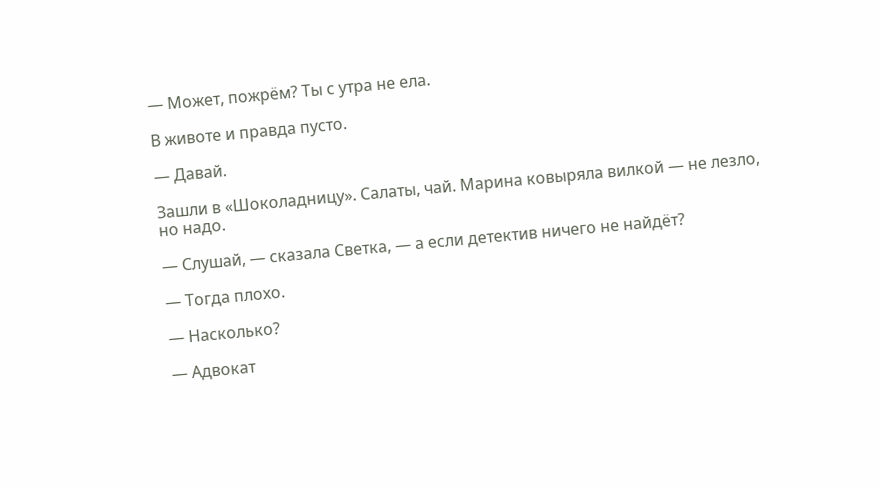— Может, пожрём? Ты с утра не ела.

В животе и правда пусто.

— Давай.

Зашли в «Шоколадницу». Салаты, чай. Марина ковыряла вилкой — не лезло, но надо.

— Слушай, — сказала Светка, — а если детектив ничего не найдёт?

— Тогда плохо.

— Насколько?

— Адвокат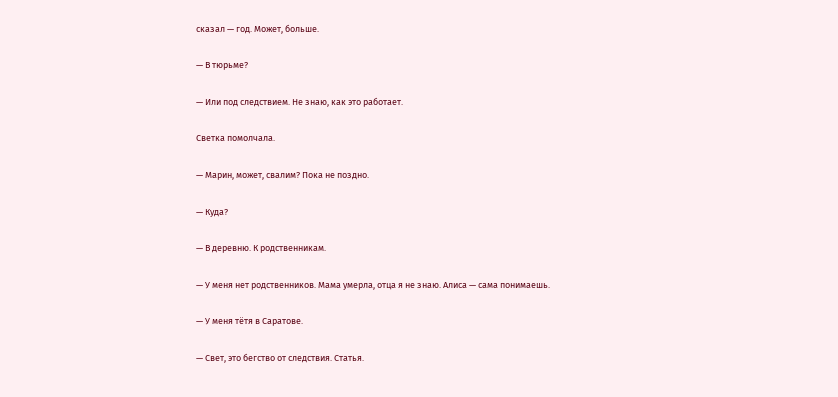сказал — год. Может, больше.

— В тюрьме?

— Или под следствием. Не знаю, как это работает.

Светка помолчала.

— Марин, может, свалим? Пока не поздно.

— Куда?

— В деревню. К родственникам.

— У меня нет родственников. Мама умерла, отца я не знаю. Алиса — сама понимаешь.

— У меня тётя в Саратове.

— Свет, это бегство от следствия. Статья.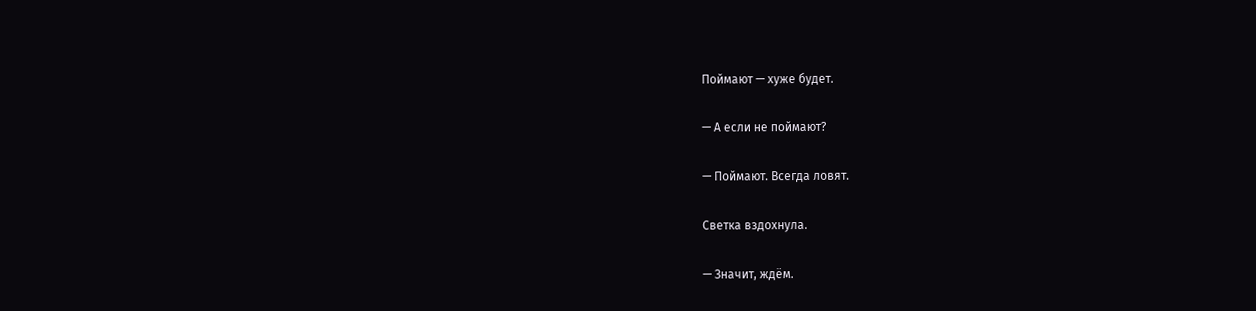Поймают — хуже будет.

— А если не поймают?

— Поймают. Всегда ловят.

Светка вздохнула.

— Значит, ждём.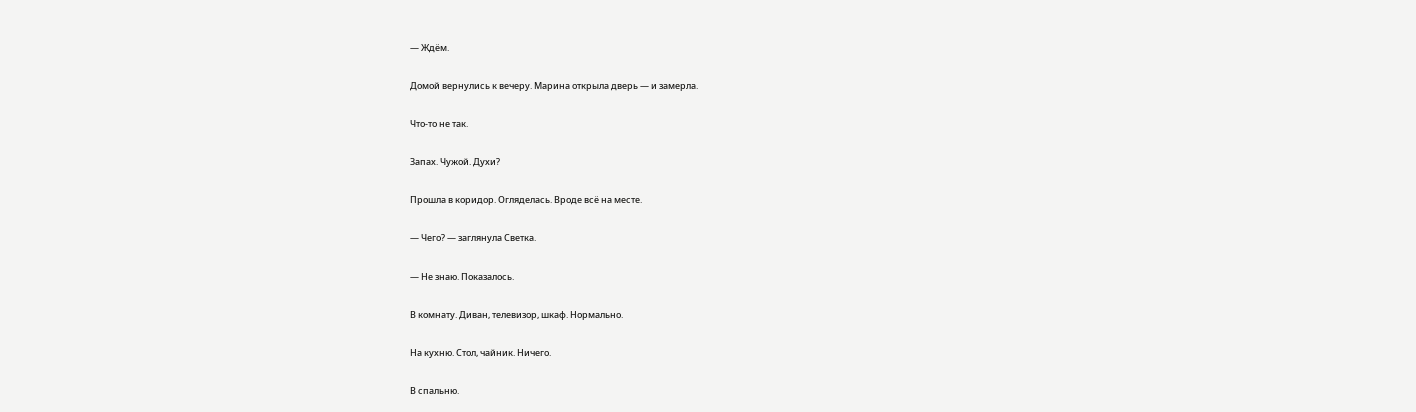— Ждём.

Домой вернулись к вечеру. Марина открыла дверь — и замерла.

Что-то не так.

Запах. Чужой. Духи?

Прошла в коридор. Огляделась. Вроде всё на месте.

— Чего? — заглянула Светка.

— Не знаю. Показалось.

В комнату. Диван, телевизор, шкаф. Нормально.

На кухню. Стол, чайник. Ничего.

В спальню.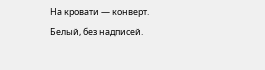На кровати — конверт. Белый, без надписей.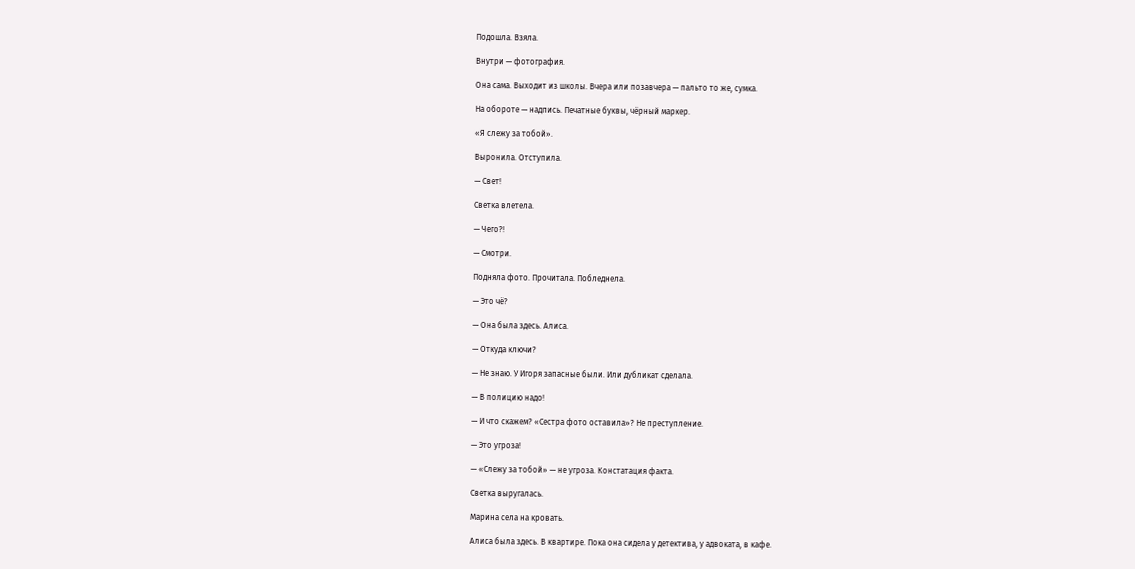Подошла. Взяла.

Внутри — фотография.

Она сама. Выходит из школы. Вчера или позавчера — пальто то же, сумка.

На обороте — надпись. Печатные буквы, чёрный маркер.

«Я слежу за тобой».

Выронила. Отступила.

— Свет!

Светка влетела.

— Чего?!

— Смотри.

Подняла фото. Прочитала. Побледнела.

— Это чё?

— Она была здесь. Алиса.

— Откуда ключи?

— Не знаю. У Игоря запасные были. Или дубликат сделала.

— В полицию надо!

— И что скажем? «Сестра фото оставила»? Не преступление.

— Это угроза!

— «Слежу за тобой» — не угроза. Констатация факта.

Светка выругалась.

Марина села на кровать.

Алиса была здесь. В квартире. Пока она сидела у детектива, у адвоката, в кафе.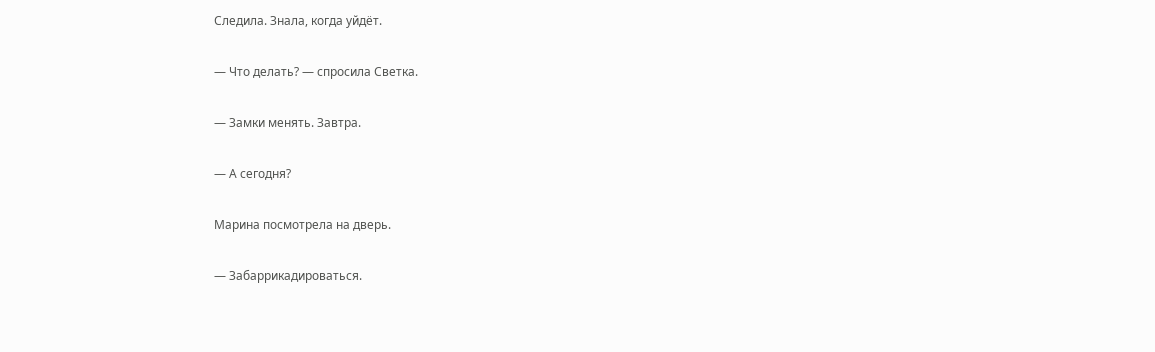Следила. Знала, когда уйдёт.

— Что делать? — спросила Светка.

— Замки менять. Завтра.

— А сегодня?

Марина посмотрела на дверь.

— Забаррикадироваться.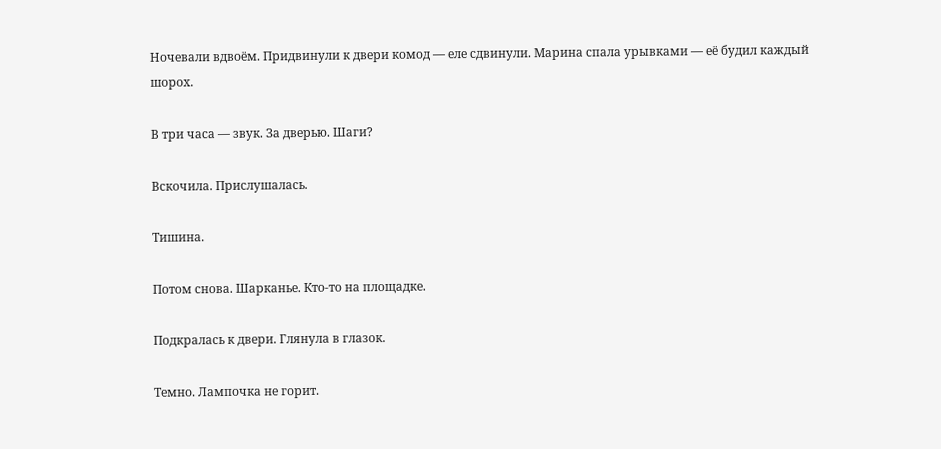Ночевали вдвоём. Придвинули к двери комод — еле сдвинули. Марина спала урывками — её будил каждый шорох.

В три часа — звук. За дверью. Шаги?

Вскочила. Прислушалась.

Тишина.

Потом снова. Шарканье. Кто-то на площадке.

Подкралась к двери. Глянула в глазок.

Темно. Лампочка не горит.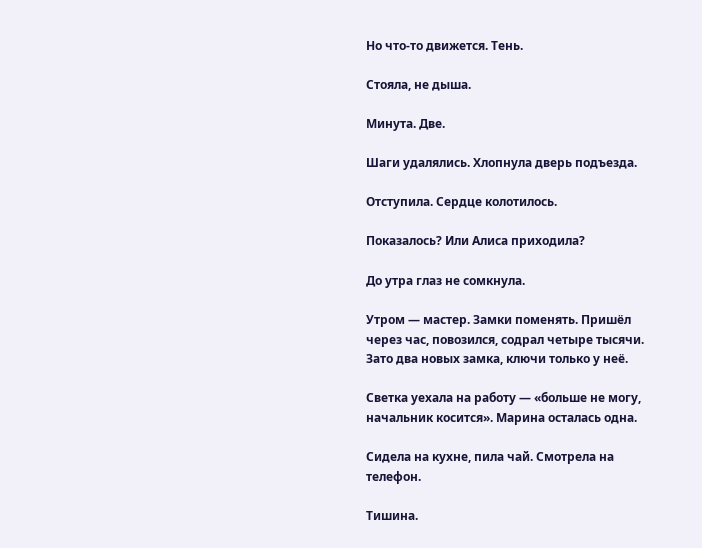Но что-то движется. Тень.

Стояла, не дыша.

Минута. Две.

Шаги удалялись. Хлопнула дверь подъезда.

Отступила. Сердце колотилось.

Показалось? Или Алиса приходила?

До утра глаз не сомкнула.

Утром — мастер. Замки поменять. Пришёл через час, повозился, содрал четыре тысячи. Зато два новых замка, ключи только у неё.

Светка уехала на работу — «больше не могу, начальник косится». Марина осталась одна.

Сидела на кухне, пила чай. Смотрела на телефон.

Тишина.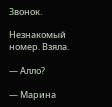Звонок.

Незнакомый номер. Взяла.

— Алло?

— Марина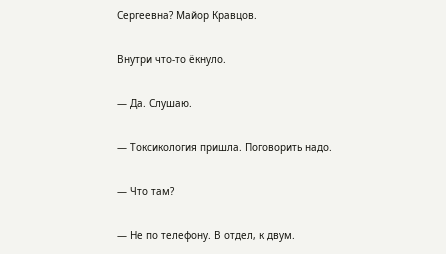Сергеевна? Майор Кравцов.

Внутри что-то ёкнуло.

— Да. Слушаю.

— Токсикология пришла. Поговорить надо.

— Что там?

— Не по телефону. В отдел, к двум.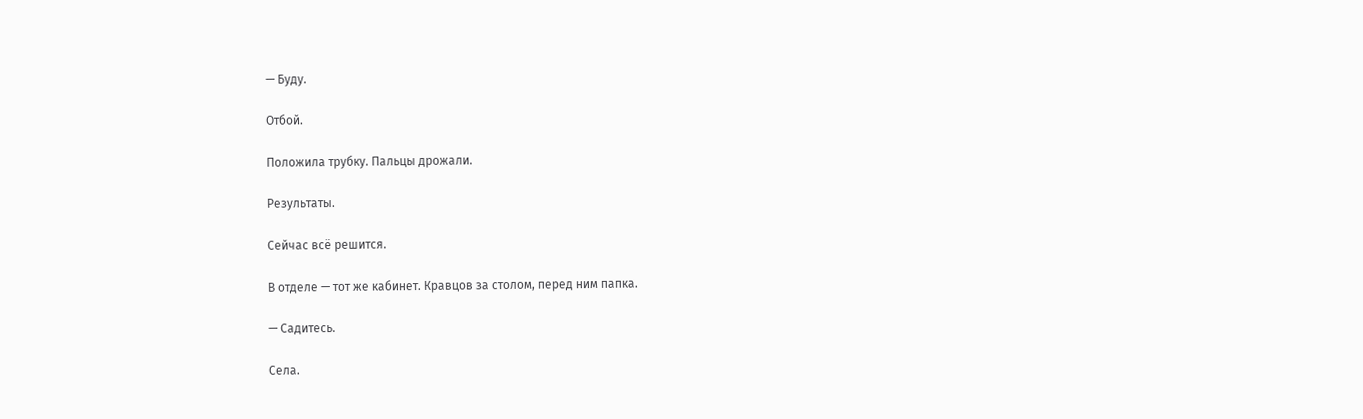— Буду.

Отбой.

Положила трубку. Пальцы дрожали.

Результаты.

Сейчас всё решится.

В отделе — тот же кабинет. Кравцов за столом, перед ним папка.

— Садитесь.

Села.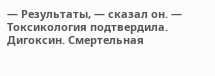— Результаты, — сказал он. — Токсикология подтвердила. Дигоксин. Смертельная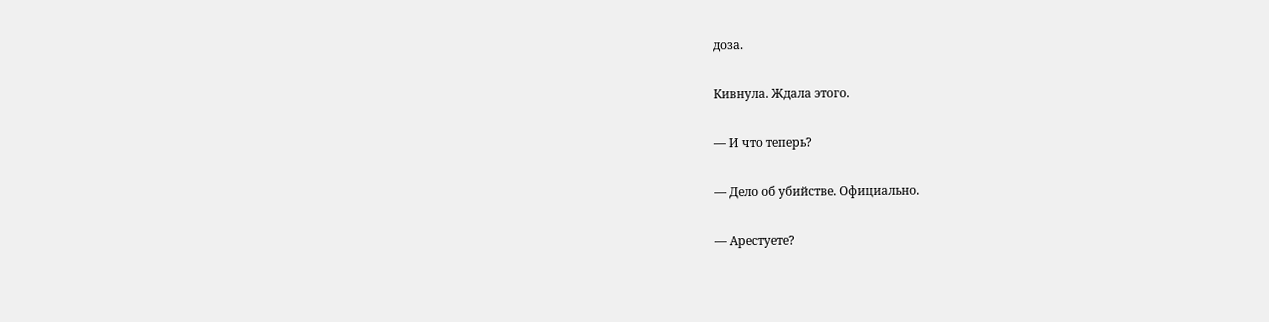доза.

Кивнула. Ждала этого.

— И что теперь?

— Дело об убийстве. Официально.

— Арестуете?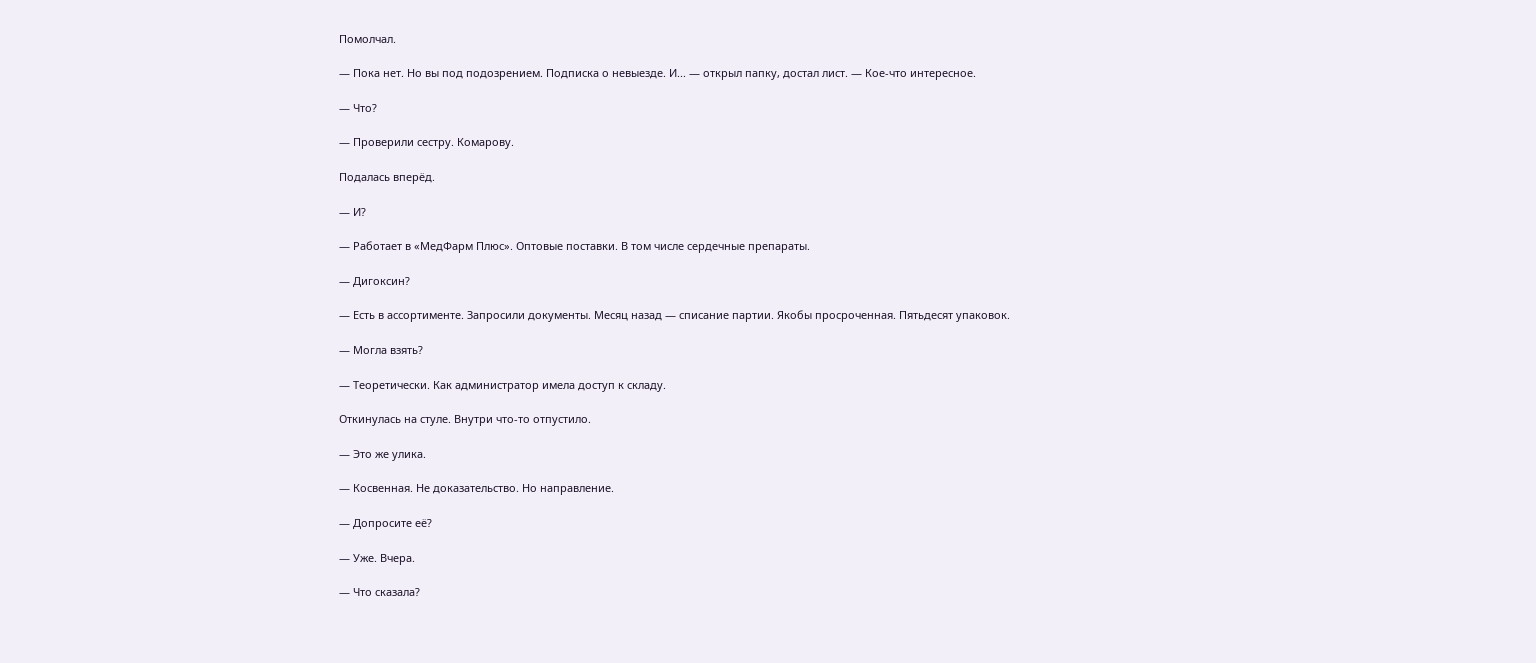Помолчал.

— Пока нет. Но вы под подозрением. Подписка о невыезде. И... — открыл папку, достал лист. — Кое-что интересное.

— Что?

— Проверили сестру. Комарову.

Подалась вперёд.

— И?

— Работает в «МедФарм Плюс». Оптовые поставки. В том числе сердечные препараты.

— Дигоксин?

— Есть в ассортименте. Запросили документы. Месяц назад — списание партии. Якобы просроченная. Пятьдесят упаковок.

— Могла взять?

— Теоретически. Как администратор имела доступ к складу.

Откинулась на стуле. Внутри что-то отпустило.

— Это же улика.

— Косвенная. Не доказательство. Но направление.

— Допросите её?

— Уже. Вчера.

— Что сказала?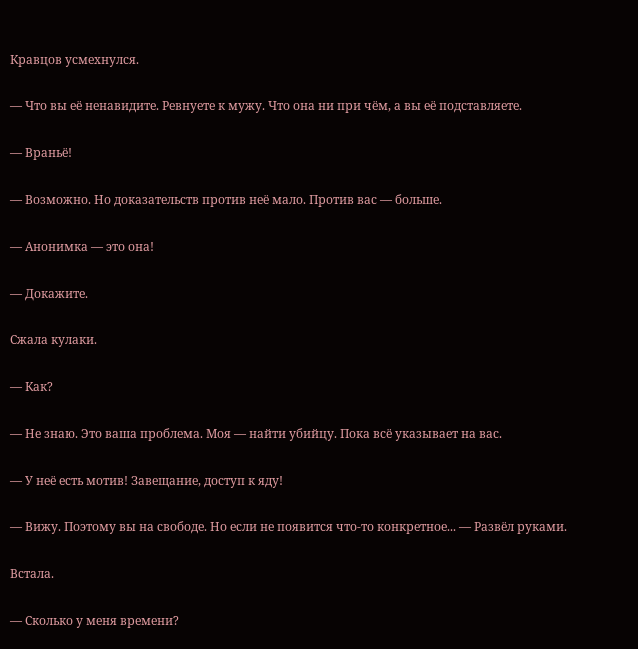Кравцов усмехнулся.

— Что вы её ненавидите. Ревнуете к мужу. Что она ни при чём, а вы её подставляете.

— Враньё!

— Возможно. Но доказательств против неё мало. Против вас — больше.

— Анонимка — это она!

— Докажите.

Сжала кулаки.

— Как?

— Не знаю. Это ваша проблема. Моя — найти убийцу. Пока всё указывает на вас.

— У неё есть мотив! Завещание, доступ к яду!

— Вижу. Поэтому вы на свободе. Но если не появится что-то конкретное... — Развёл руками.

Встала.

— Сколько у меня времени?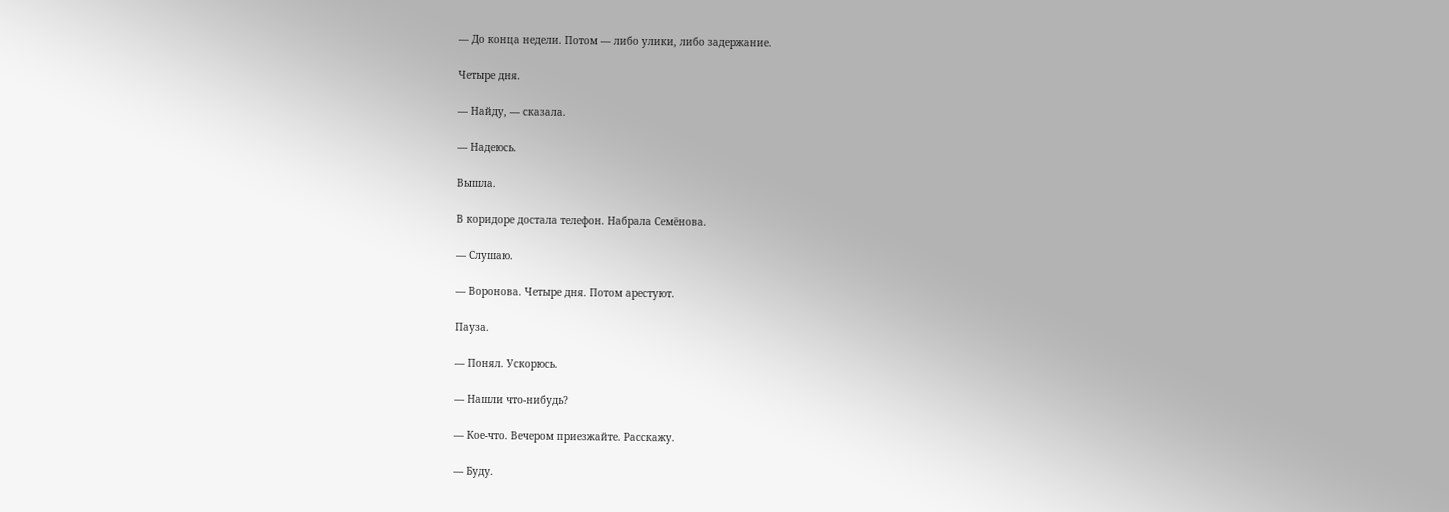— До конца недели. Потом — либо улики, либо задержание.

Четыре дня.

— Найду, — сказала.

— Надеюсь.

Вышла.

В коридоре достала телефон. Набрала Семёнова.

— Слушаю.

— Воронова. Четыре дня. Потом арестуют.

Пауза.

— Понял. Ускорюсь.

— Нашли что-нибудь?

— Кое-что. Вечером приезжайте. Расскажу.

— Буду.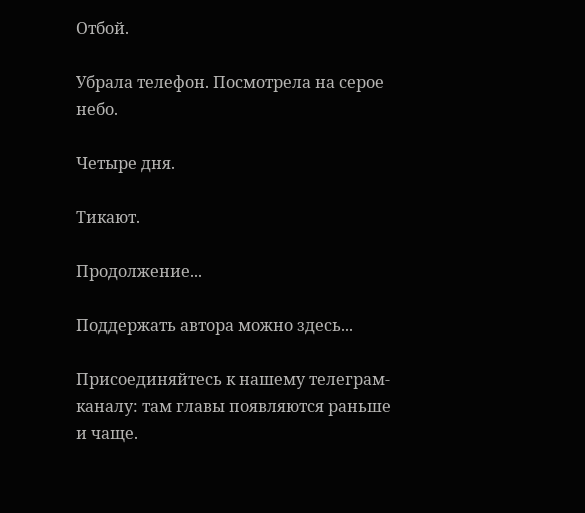Отбой.

Убрала телефон. Посмотрела на серое небо.

Четыре дня.

Тикают.

Продолжение...

Поддержать автора можно здесь...

Присоединяйтесь к нашему телеграм-каналу: там главы появляются раньше и чаще.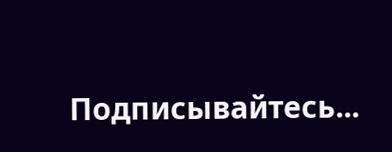Подписывайтесь...